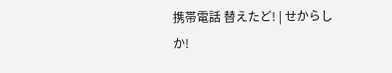携帯電話 替えたど! | せからしか!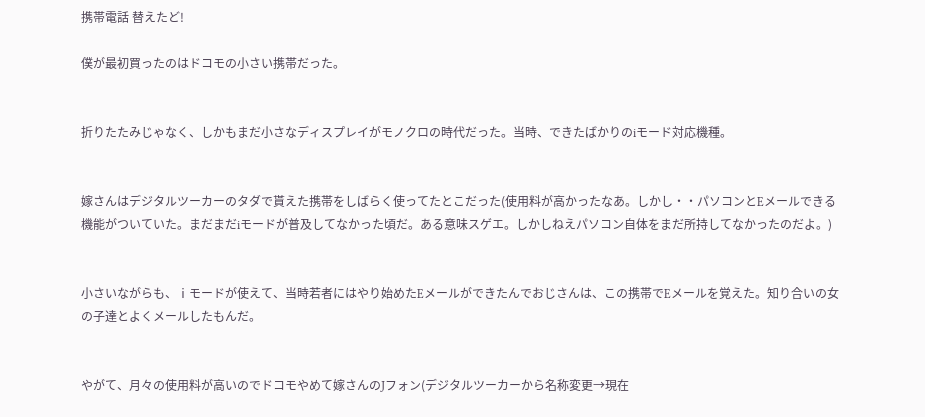携帯電話 替えたど!

僕が最初買ったのはドコモの小さい携帯だった。


折りたたみじゃなく、しかもまだ小さなディスプレイがモノクロの時代だった。当時、できたばかりのiモード対応機種。


嫁さんはデジタルツーカーのタダで貰えた携帯をしばらく使ってたとこだった(使用料が高かったなあ。しかし・・パソコンとEメールできる機能がついていた。まだまだiモードが普及してなかった頃だ。ある意味スゲエ。しかしねえパソコン自体をまだ所持してなかったのだよ。)


小さいながらも、ⅰモードが使えて、当時若者にはやり始めたEメールができたんでおじさんは、この携帯でEメールを覚えた。知り合いの女の子達とよくメールしたもんだ。


やがて、月々の使用料が高いのでドコモやめて嫁さんのJフォン(デジタルツーカーから名称変更→現在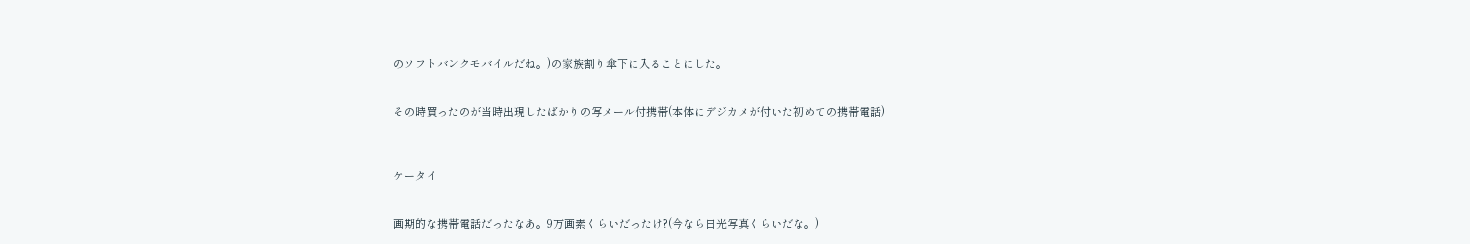のソフトバンクモバイルだね。)の家族割り傘下に入ることにした。


その時買ったのが当時出現したばかりの写メール付携帯(本体にデジカメが付いた初めての携帯電話)



ケータイ


画期的な携帯電話だったなあ。9万画素くらいだったけ?(今なら日光写真くらいだな。)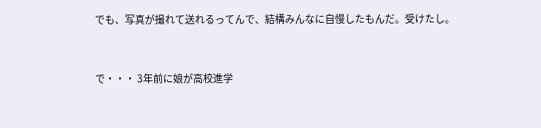でも、写真が撮れて送れるってんで、結構みんなに自慢したもんだ。受けたし。


で・・・ 3年前に娘が高校進学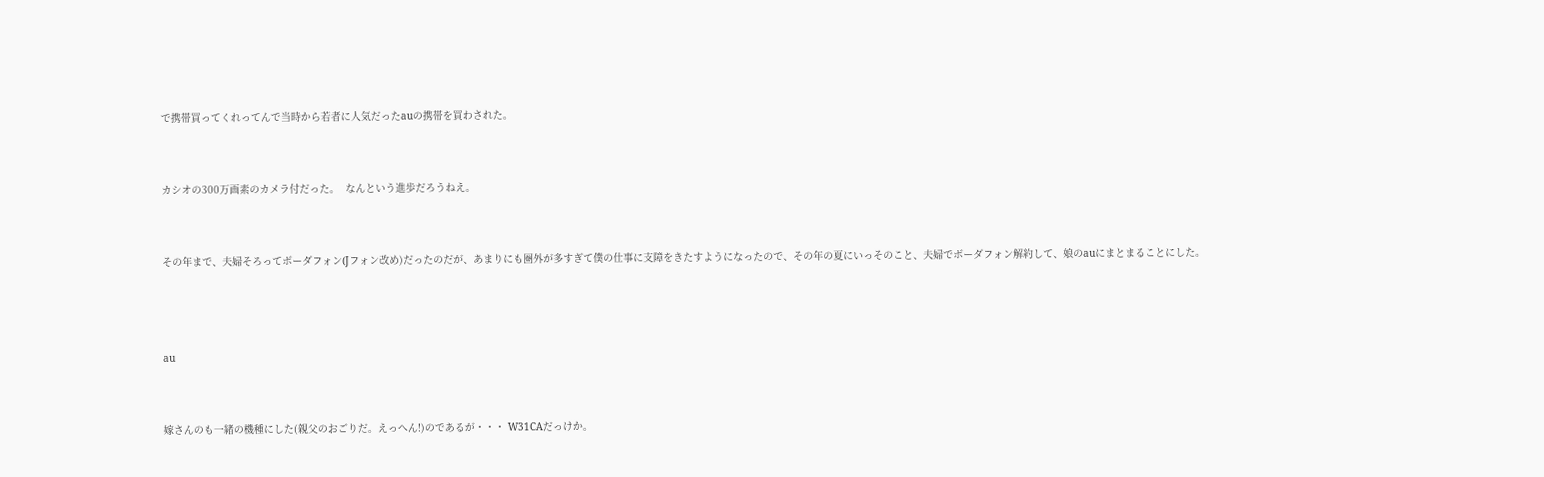で携帯買ってくれってんで当時から若者に人気だったauの携帯を買わされた。


カシオの300万画素のカメラ付だった。  なんという進歩だろうねえ。


その年まで、夫婦そろってボーダフォン(Jフォン改め)だったのだが、あまりにも圏外が多すぎて僕の仕事に支障をきたすようになったので、その年の夏にいっそのこと、夫婦でボーダフォン解約して、娘のauにまとまることにした。



au


嫁さんのも一緒の機種にした(親父のおごりだ。えっへん!)のであるが・・・ W31CAだっけか。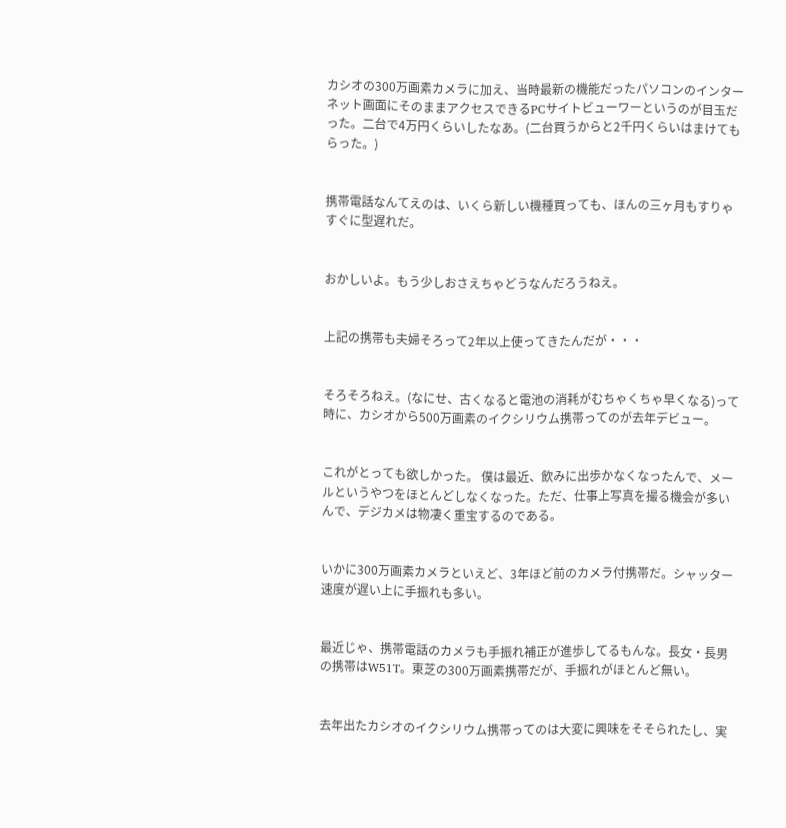カシオの300万画素カメラに加え、当時最新の機能だったパソコンのインターネット画面にそのままアクセスできるPCサイトビューワーというのが目玉だった。二台で4万円くらいしたなあ。(二台買うからと2千円くらいはまけてもらった。)


携帯電話なんてえのは、いくら新しい機種買っても、ほんの三ヶ月もすりゃすぐに型遅れだ。


おかしいよ。もう少しおさえちゃどうなんだろうねえ。


上記の携帯も夫婦そろって2年以上使ってきたんだが・・・


そろそろねえ。(なにせ、古くなると電池の消耗がむちゃくちゃ早くなる)って時に、カシオから500万画素のイクシリウム携帯ってのが去年デビュー。


これがとっても欲しかった。 僕は最近、飲みに出歩かなくなったんで、メールというやつをほとんどしなくなった。ただ、仕事上写真を撮る機会が多いんで、デジカメは物凄く重宝するのである。


いかに300万画素カメラといえど、3年ほど前のカメラ付携帯だ。シャッター速度が遅い上に手振れも多い。


最近じゃ、携帯電話のカメラも手振れ補正が進歩してるもんな。長女・長男の携帯はW51T。東芝の300万画素携帯だが、手振れがほとんど無い。


去年出たカシオのイクシリウム携帯ってのは大変に興味をそそられたし、実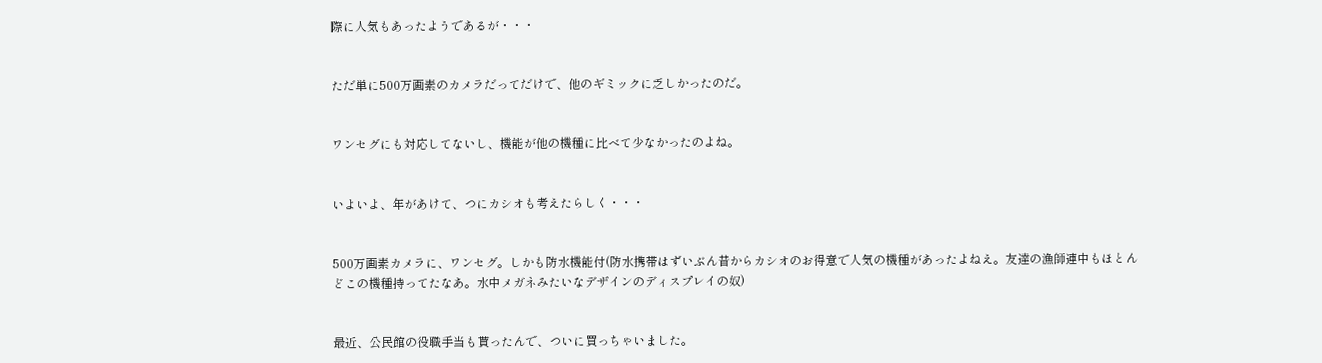際に人気もあったようであるが・・・


ただ単に500万画素のカメラだってだけで、他のギミックに乏しかったのだ。


ワンセグにも対応してないし、機能が他の機種に比べて少なかったのよね。


いよいよ、年があけて、つにカシオも考えたらしく・・・


500万画素カメラに、ワンセグ。しかも防水機能付(防水携帯はずいぶん昔からカシオのお得意で人気の機種があったよねえ。友達の漁師連中もほとんどこの機種持ってたなあ。水中メガネみたいなデザインのディスプレイの奴)


最近、公民館の役職手当も貰ったんで、ついに買っちゃいました。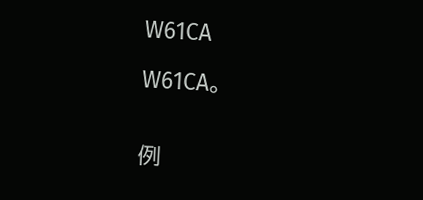W61CA

W61CA。


例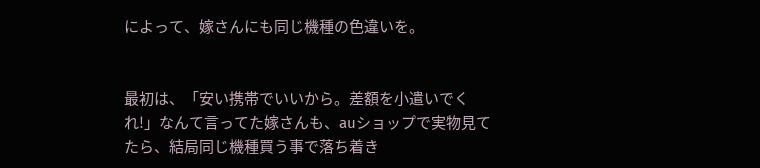によって、嫁さんにも同じ機種の色違いを。


最初は、「安い携帯でいいから。差額を小遣いでくれ!」なんて言ってた嫁さんも、auショップで実物見てたら、結局同じ機種買う事で落ち着き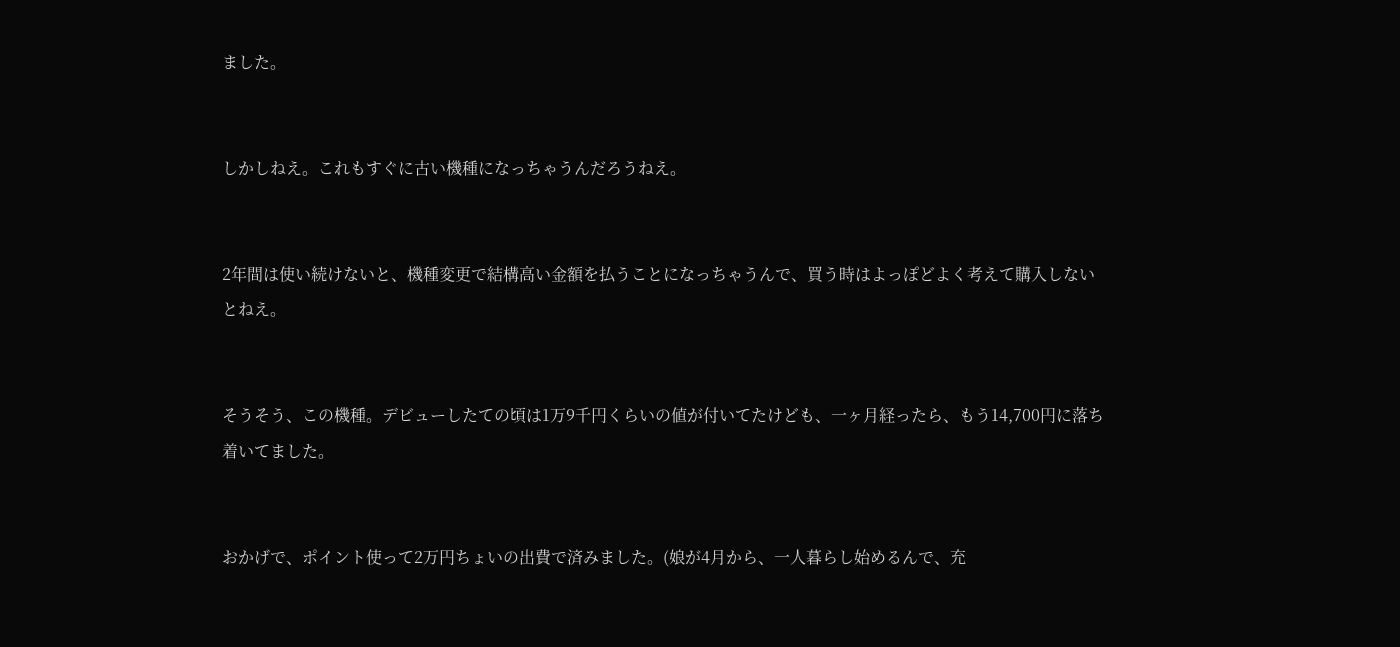ました。


しかしねえ。これもすぐに古い機種になっちゃうんだろうねえ。


2年間は使い続けないと、機種変更で結構高い金額を払うことになっちゃうんで、買う時はよっぽどよく考えて購入しないとねえ。


そうそう、この機種。デビューしたての頃は1万9千円くらいの値が付いてたけども、一ヶ月経ったら、もう14,700円に落ち着いてました。


おかげで、ポイント使って2万円ちょいの出費で済みました。(娘が4月から、一人暮らし始めるんで、充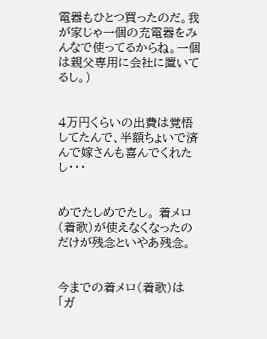電器もひとつ買ったのだ。我が家じゃ一個の充電器をみんなで使ってるからね。一個は親父専用に会社に置いてるし。)


4万円くらいの出費は覚悟してたんで、半額ちょいで済んで嫁さんも喜んでくれたし・・・


めでたしめでたし。 着メロ(着歌)が使えなくなったのだけが残念といやあ残念。


今までの着メロ(着歌)は「ガ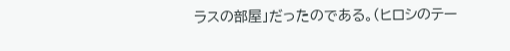ラスの部屋」だったのである。(ヒロシのテー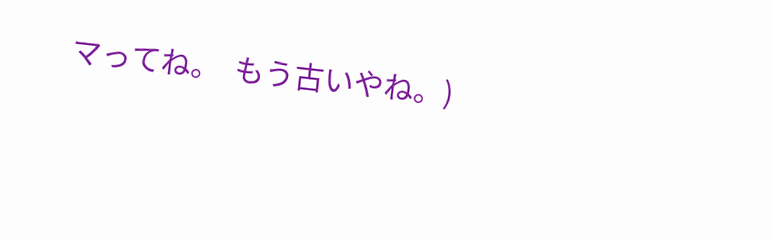マってね。  もう古いやね。)